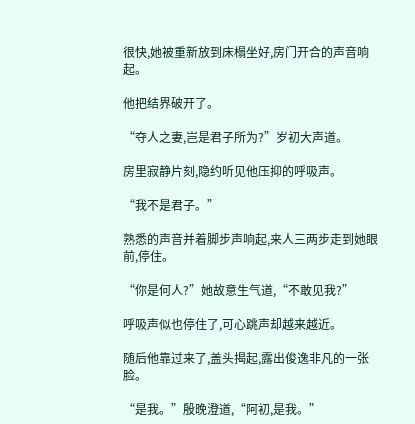很快,她被重新放到床榻坐好,房门开合的声音响起。

他把结界破开了。

“夺人之妻,岂是君子所为?”岁初大声道。

房里寂静片刻,隐约听见他压抑的呼吸声。

“我不是君子。”

熟悉的声音并着脚步声响起,来人三两步走到她眼前,停住。

“你是何人?”她故意生气道,“不敢见我?”

呼吸声似也停住了,可心跳声却越来越近。

随后他靠过来了,盖头揭起,露出俊逸非凡的一张脸。

“是我。”殷晚澄道,“阿初,是我。”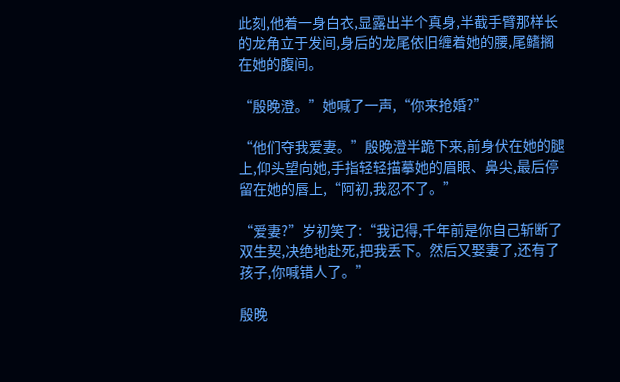此刻,他着一身白衣,显露出半个真身,半截手臂那样长的龙角立于发间,身后的龙尾依旧缠着她的腰,尾鳍搁在她的腹间。

“殷晚澄。”她喊了一声,“你来抢婚?”

“他们夺我爱妻。”殷晚澄半跪下来,前身伏在她的腿上,仰头望向她,手指轻轻描摹她的眉眼、鼻尖,最后停留在她的唇上,“阿初,我忍不了。”

“爱妻?”岁初笑了:“我记得,千年前是你自己斩断了双生契,决绝地赴死,把我丢下。然后又娶妻了,还有了孩子,你喊错人了。”

殷晚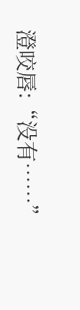澄咬唇:“没有……”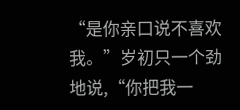“是你亲口说不喜欢我。”岁初只一个劲地说,“你把我一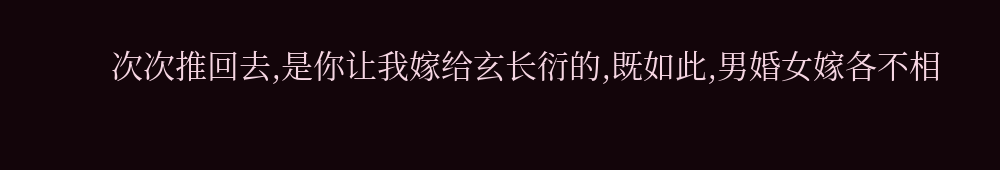次次推回去,是你让我嫁给玄长衍的,既如此,男婚女嫁各不相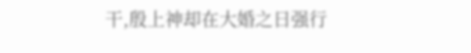干,殷上神却在大婚之日强行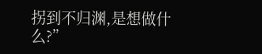拐到不归渊,是想做什么?”